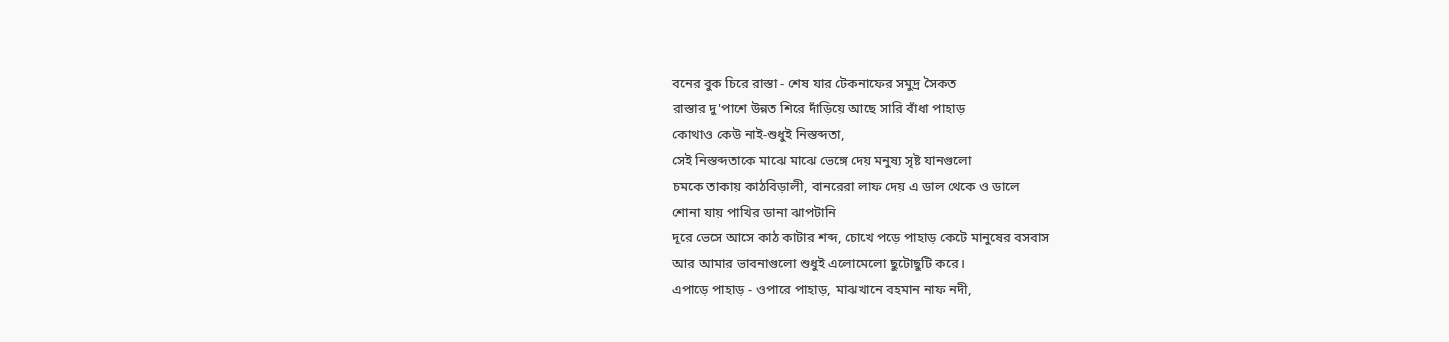বনের বুক চিরে রাস্তা - শেষ যার টেকনাফের সমুদ্র সৈকত
রাস্তার দু'পাশে উন্নত শিরে দাঁড়িয়ে আছে সারি বাঁধা পাহাড়
কোথাও কেউ নাই-শুধুই নিস্তব্দতা,
সেই নিস্তব্দতাকে মাঝে মাঝে ভেঙ্গে দেয় মনুষ্য সৃষ্ট যানগুলো
চমকে তাকায় কাঠবিড়ালী, বানরেরা লাফ দেয় এ ডাল থেকে ও ডালে
শোনা যায় পাখির ডানা ঝাপটানি
দূরে ভেসে আসে কাঠ কাটার শব্দ, চোখে পড়ে পাহাড় কেটে মানুষের বসবাস
আর আমার ভাবনাগুলো শুধুই এলোমেলো ছুটোছুটি করে।
এপাড়ে পাহাড় - ওপারে পাহাড়, মাঝখানে বহমান নাফ নদী,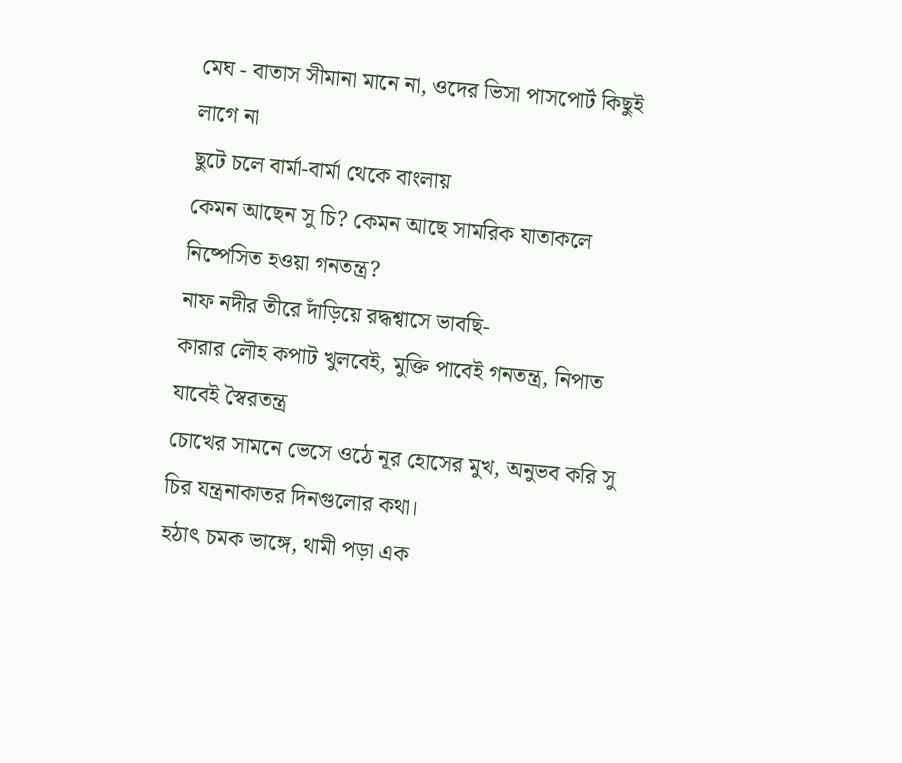মেঘ - বাতাস সীমানা মানে না, ওদের ভিসা পাসপোর্ট কিছুই লাগে না
ছুটে চলে বার্মা-বার্মা থেকে বাংলায়
কেমন আছেন সু চি? কেমন আছে সামরিক যাতাকলে নিষ্পেসিত হওয়া গনতন্ত্র?
নাফ নদীর তীরে দাঁড়িয়ে রদ্ধশ্বাসে ভাবছি-
কারার লৌহ কপাট খুলবেই, মুক্তি পাবেই গনতন্ত্র, নিপাত যাবেই স্বৈরতন্ত্র
চোখের সামনে ভেসে ওঠে নূর হোসের মুখ, অনুভব করি সু চির যন্ত্রনাকাতর দিনগুলোর কথা।
হঠাৎ চমক ভাঙ্গে, থামী পড়া এক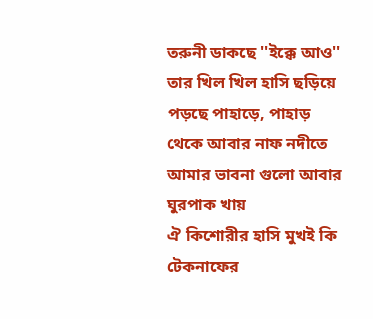তরুনী ডাকছে ''ইক্কে আও''
তার খিল খিল হাসি ছড়িয়ে পড়ছে পাহাড়ে, পাহাড় থেকে আবার নাফ নদীতে
আমার ভাবনা গুলো আবার ঘুরপাক খায়
ঐ কিশোরীর হাসি মুখই কি টেকনাফের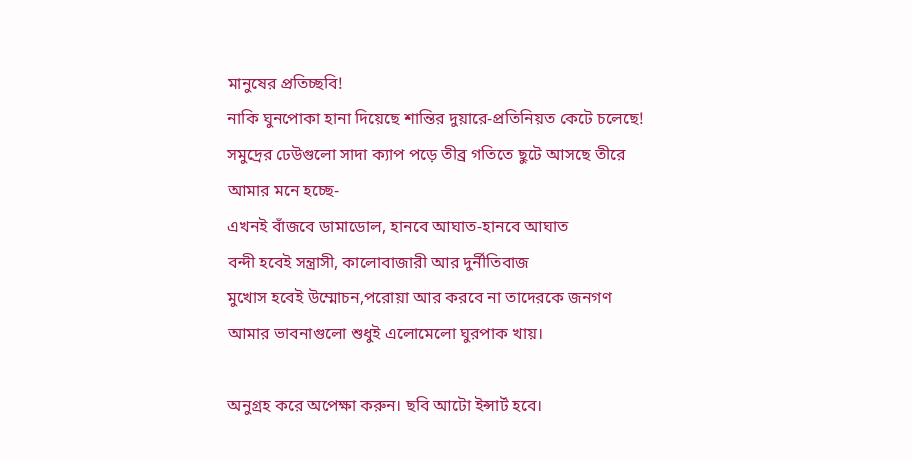মানুষের প্রতিচ্ছবি!
নাকি ঘুনপোকা হানা দিয়েছে শান্তির দুয়ারে-প্রতিনিয়ত কেটে চলেছে!
সমুদ্রের ঢেউগুলো সাদা ক্যাপ পড়ে তীব্র গতিতে ছুটে আসছে তীরে
আমার মনে হচ্ছে-
এখনই বাঁজবে ডামাডোল, হানবে আঘাত-হানবে আঘাত
বন্দী হবেই সন্ত্রাসী, কালোবাজারী আর দুর্নীতিবাজ
মুখোস হবেই উম্মোচন,পরোয়া আর করবে না তাদেরকে জনগণ
আমার ভাবনাগুলো শুধুই এলোমেলো ঘুরপাক খায়।

অনুগ্রহ করে অপেক্ষা করুন। ছবি আটো ইন্সার্ট হবে।